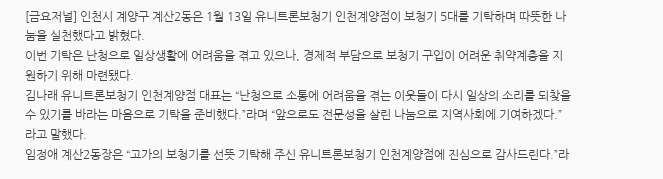[금요저널] 인천시 계양구 계산2동은 1월 13일 유니트론보청기 인천계양점이 보청기 5대를 기탁하며 따뜻한 나눔을 실천했다고 밝혔다.
이번 기탁은 난청으로 일상생활에 어려움을 겪고 있으나, 경제적 부담으로 보청기 구입이 어려운 취약계층을 지원하기 위해 마련됐다.
김나래 유니트론보청기 인천계양점 대표는 “난청으로 소통에 어려움을 겪는 이웃들이 다시 일상의 소리를 되찾을 수 있기를 바라는 마음으로 기탁을 준비했다.”라며 “앞으로도 전문성을 살린 나눔으로 지역사회에 기여하겠다.”라고 말했다.
임정애 계산2동장은 “고가의 보청기를 선뜻 기탁해 주신 유니트론보청기 인천계양점에 진심으로 감사드린다.”라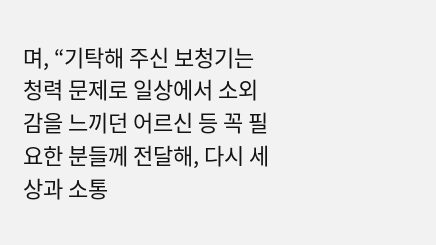며, “기탁해 주신 보청기는 청력 문제로 일상에서 소외감을 느끼던 어르신 등 꼭 필요한 분들께 전달해, 다시 세상과 소통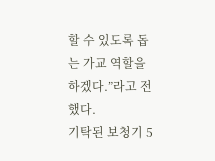할 수 있도록 돕는 가교 역할을 하겠다.”라고 전했다.
기탁된 보청기 5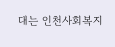대는 인천사회복지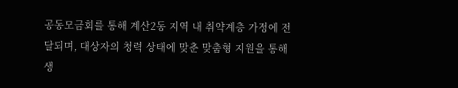공동모금회를 통해 계산2동 지역 내 취약계층 가정에 전달되며, 대상자의 청력 상태에 맞춘 맞춤형 지원을 통해 생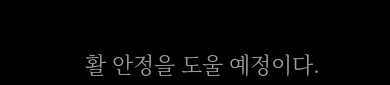활 안정을 도울 예정이다.